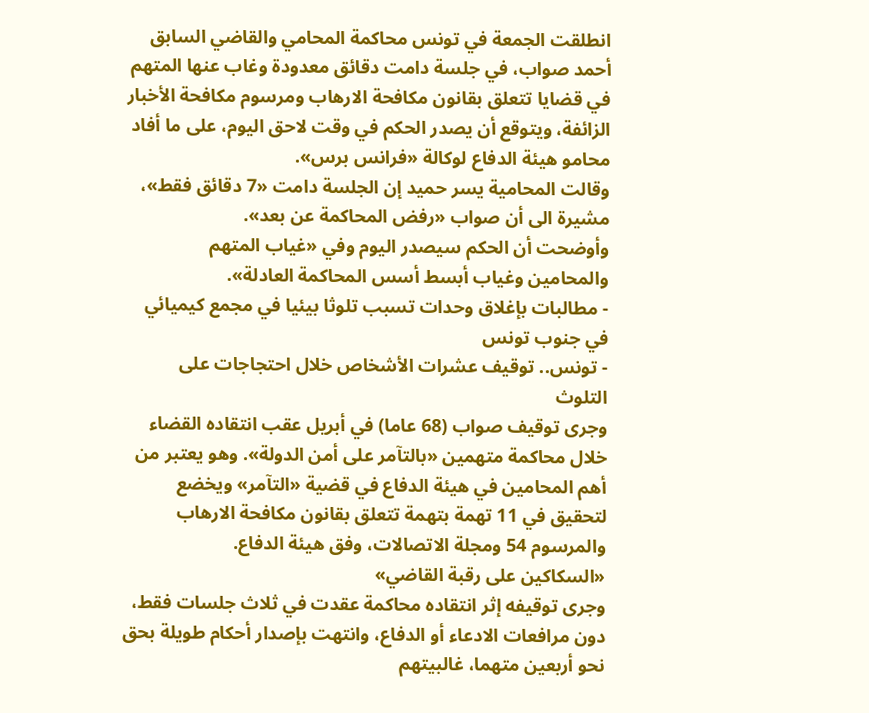انطلقت الجمعة في تونس محاكمة المحامي والقاضي السابق أحمد صواب، في جلسة دامت دقائق معدودة وغاب عنها المتهم في قضايا تتعلق بقانون مكافحة الارهاب ومرسوم مكافحة الأخبار الزائفة، ويتوقع أن يصدر الحكم في وقت لاحق اليوم، على ما أفاد محامو هيئة الدفاع لوكالة «فرانس برس».
وقالت المحامية يسر حميد إن الجلسة دامت «7 دقائق فقط»، مشيرة الى أن صواب «رفض المحاكمة عن بعد».
وأوضحت أن الحكم سيصدر اليوم وفي «غياب المتهم والمحامين وغياب أبسط أسس المحاكمة العادلة».
- مطالبات بإغلاق وحدات تسبب تلوثا بيئيا في مجمع كيميائي في جنوب تونس
- تونس.. توقيف عشرات الأشخاص خلال احتجاجات على التلوث
وجرى توقيف صواب (68 عاما) في أبريل عقب انتقاده القضاء خلال محاكمة متهمين «بالتآمر على أمن الدولة». وهو يعتبر من أهم المحامين في هيئة الدفاع في قضية «التآمر» ويخضع لتحقيق في 11 تهمة بتهمة تتعلق بقانون مكافحة الارهاب والمرسوم 54 ومجلة الاتصالات، وفق هيئة الدفاع.
«السكاكين على رقبة القاضي»
وجرى توقيفه إثر انتقاده محاكمة عقدت في ثلاث جلسات فقط، دون مرافعات الادعاء أو الدفاع، وانتهت بإصدار أحكام طويلة بحق نحو أربعين متهما، غالبيتهم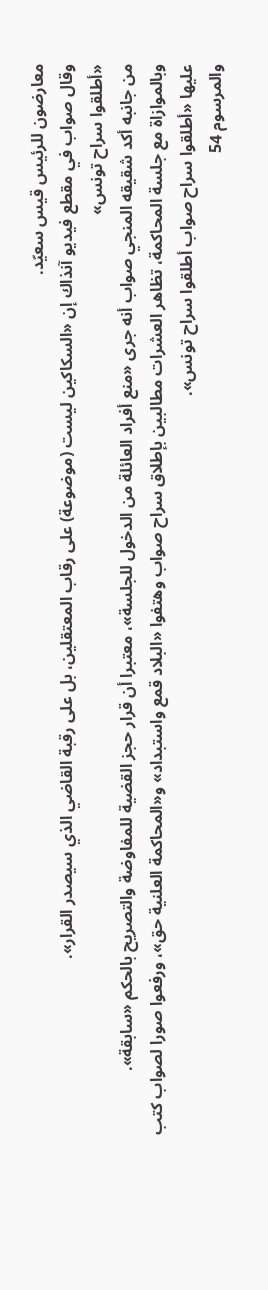معارضون للرئيس قيس سعيّد.
وقال صواب في مقطع فيديو آنذاك إن «السكاكين ليست (موضوعة) على رقاب المعتقلين، بل على رقبة القاضي الذي سيصدر القرار».
«أطلقوا سراح تونس»
من جانبه أكد شقيقه المنجي صواب أنه جرى «منع أفراد العائلة من الدخول للجلسة»، معتبرا أن قرار حجز القضية للمفاوضة والتصريح بالحكم «سابقة».
وبالموازاة مع جلسة المحاكمة، تظاهر العشرات مطالبين بإطلاق سراح صواب وهتفوا «البلاد قمع واستبداد» و«المحاكمة العلنية حق»، ورفعوا صورا لصواب كتب عليها «أطلقوا سراح صواب أطلقوا سراح تونس».
والمرسوم 54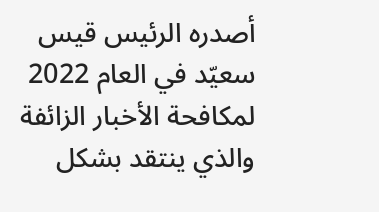أصدره الرئيس قيس سعيّد في العام 2022 لمكافحة الأخبار الزائفة والذي ينتقد بشكل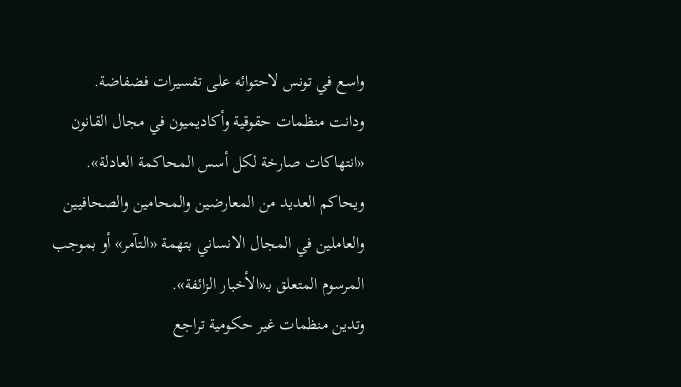واسع في تونس لاحتوائه على تفسيرات فضفاضة.
ودانت منظمات حقوقية وأكاديميون في مجال القانون «انتهاكات صارخة لكل أسس المحاكمة العادلة».
ويحاكم العديد من المعارضين والمحامين والصحافيين والعاملين في المجال الانساني بتهمة «التآمر» أو بموجب المرسوم المتعلق بـ«الأخبار الزائفة».
وتدين منظمات غير حكومية تراجع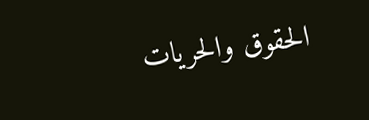الحقوق والحريات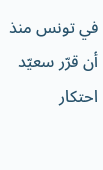في تونس منذ أن قرّر سعيّد احتكار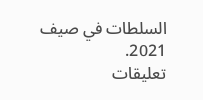السلطات في صيف 2021.
تعليقات